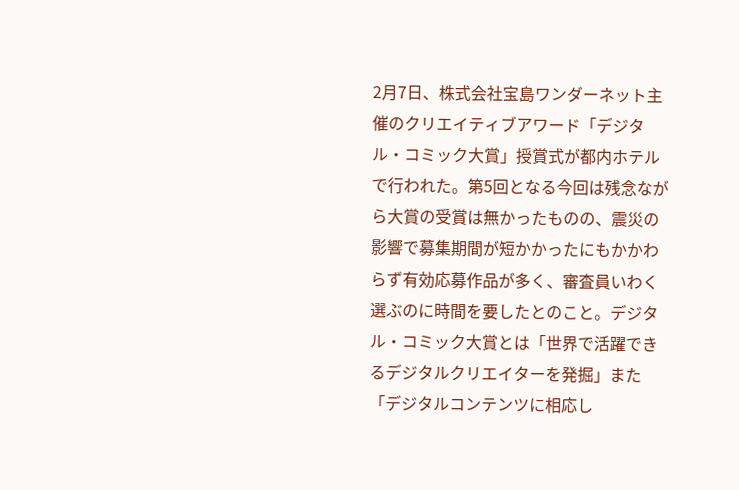2月7日、株式会社宝島ワンダーネット主催のクリエイティブアワード「デジタル・コミック大賞」授賞式が都内ホテルで行われた。第5回となる今回は残念ながら大賞の受賞は無かったものの、震災の影響で募集期間が短かかったにもかかわらず有効応募作品が多く、審査員いわく選ぶのに時間を要したとのこと。デジタル・コミック大賞とは「世界で活躍できるデジタルクリエイターを発掘」また「デジタルコンテンツに相応し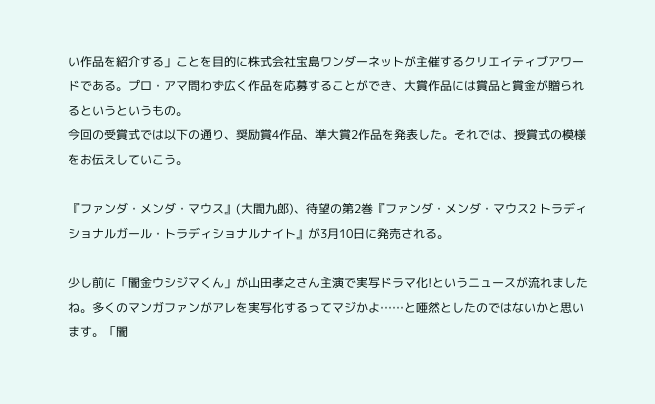い作品を紹介する」ことを目的に株式会社宝島ワンダーネットが主催するクリエイティブアワードである。プロ・アマ問わず広く作品を応募することができ、大賞作品には賞品と賞金が贈られるというというもの。
今回の受賞式では以下の通り、奨励賞4作品、準大賞2作品を発表した。それでは、授賞式の模様をお伝えしていこう。

『ファンダ・メンダ・マウス』(大間九郎)、待望の第2巻『ファンダ・メンダ・マウス2 トラディショナルガール・トラディショナルナイト』が3月10日に発売される。

少し前に「闇金ウシジマくん」が山田孝之さん主演で実写ドラマ化!というニュースが流れましたね。多くのマンガファンがアレを実写化するってマジかよ……と唖然としたのではないかと思います。「闇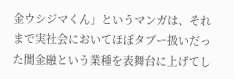金ウシジマくん」というマンガは、それまで実社会においてほぼタブー扱いだった闇金融という業種を表舞台に上げてし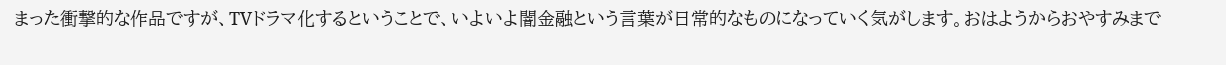まった衝撃的な作品ですが、TVドラマ化するということで、いよいよ闇金融という言葉が日常的なものになっていく気がします。おはようからおやすみまで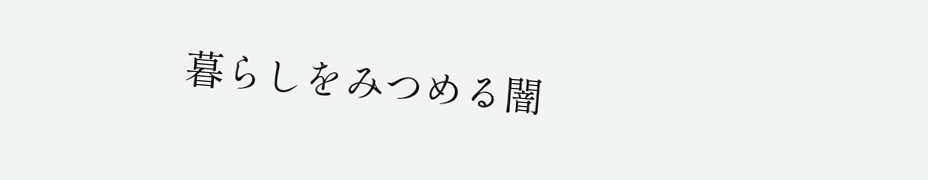暮らしをみつめる闇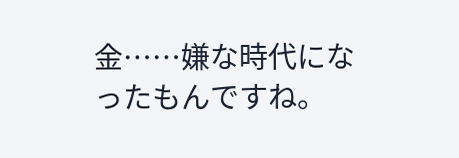金……嫌な時代になったもんですね。